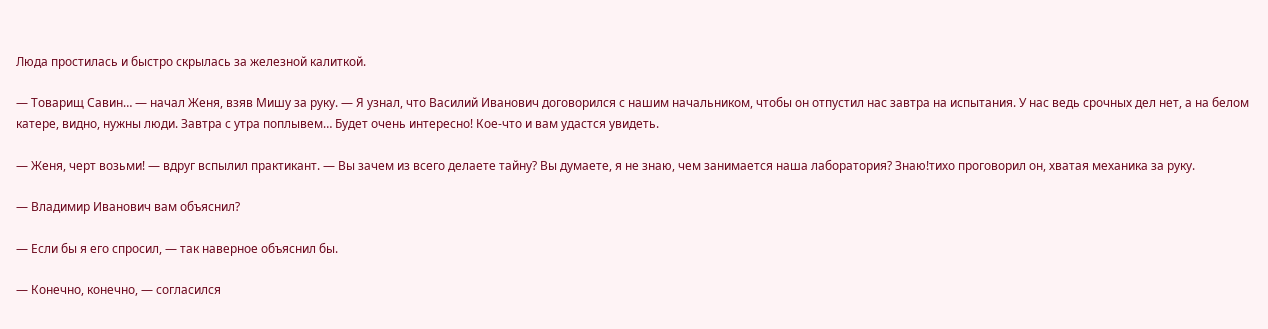Люда простилась и быстро скрылась за железной калиткой.

— Товарищ Савин… — начал Женя, взяв Мишу за руку. — Я узнал, что Василий Иванович договорился с нашим начальником, чтобы он отпустил нас завтра на испытания. У нас ведь срочных дел нет, а на белом катере, видно, нужны люди. Завтра с утра поплывем… Будет очень интересно! Кое-что и вам удастся увидеть.

— Женя, черт возьми! — вдруг вспылил практикант. — Вы зачем из всего делаете тайну? Вы думаете, я не знаю, чем занимается наша лаборатория? Знаю!тихо проговорил он, хватая механика за руку.

— Владимир Иванович вам объяснил?

— Если бы я его спросил, — так наверное объяснил бы.

— Конечно, конечно, — согласился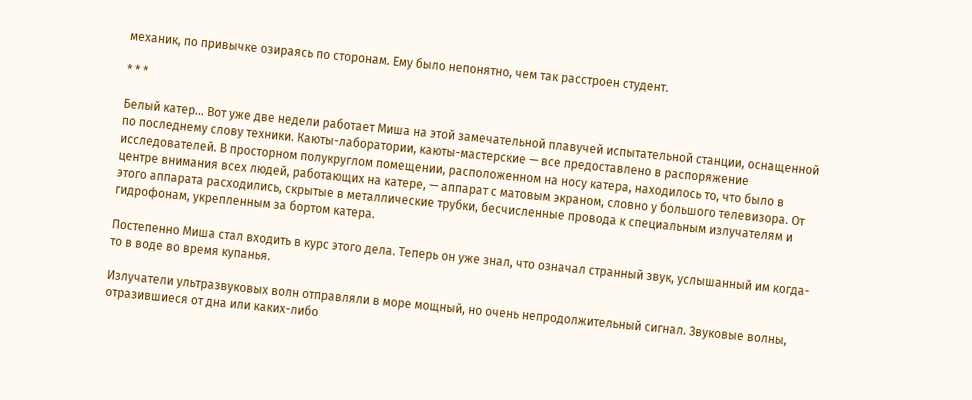механик, по привычке озираясь по сторонам. Ему было непонятно, чем так расстроен студент.

* * *

Белый катер… Вот уже две недели работает Миша на этой замечательной плавучей испытательной станции, оснащенной по последнему слову техники. Каюты-лаборатории, каюты-мастерские — все предоставлено в распоряжение исследователей. В просторном полукруглом помещении, расположенном на носу катера, находилось то, что было в центре внимания всех людей, работающих на катере, — аппарат с матовым экраном, словно у большого телевизора. От этого аппарата расходились, скрытые в металлические трубки, бесчисленные провода к специальным излучателям и гидрофонам, укрепленным за бортом катера.

Постепенно Миша стал входить в курс этого дела. Теперь он уже знал, что означал странный звук, услышанный им когда-то в воде во время купанья.

Излучатели ультразвуковых волн отправляли в море мощный, но очень непродолжительный сигнал. Звуковые волны, отразившиеся от дна или каких-либо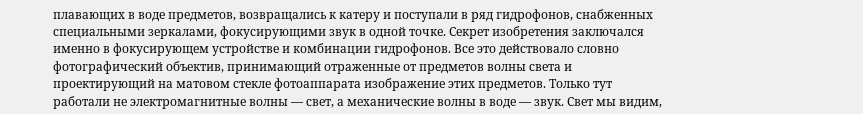плавающих в воде предметов, возвращались к катеру и поступали в ряд гидрофонов, снабженных специальными зеркалами, фокусирующими звук в одной точке. Секрет изобретения заключался именно в фокусирующем устройстве и комбинации гидрофонов. Все это действовало словно фотографический объектив, принимающий отраженные от предметов волны света и проектирующий на матовом стекле фотоаппарата изображение этих предметов. Только тут работали не электромагнитные волны — свет, а механические волны в воде — звук. Свет мы видим,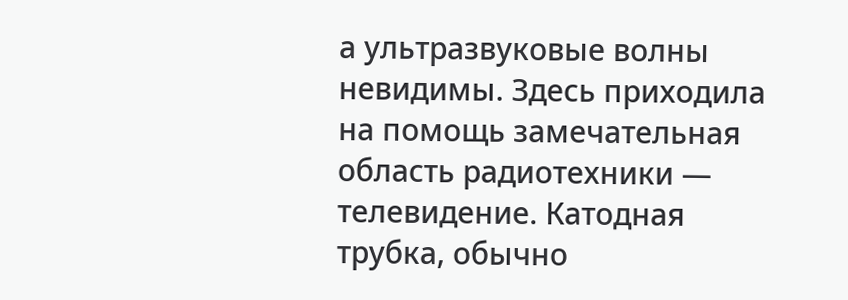а ультразвуковые волны невидимы. Здесь приходила на помощь замечательная область радиотехники — телевидение. Катодная трубка, обычно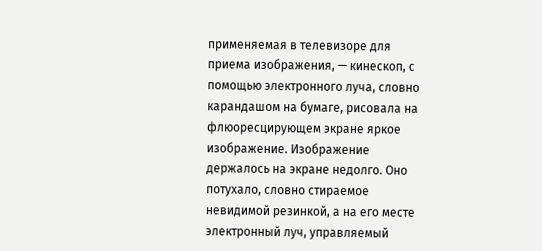применяемая в телевизоре для приема изображения, — кинескоп, с помощью электронного луча, словно карандашом на бумаге, рисовала на флюоресцирующем экране яркое изображение. Изображение держалось на экране недолго. Оно потухало, словно стираемое невидимой резинкой, а на его месте электронный луч, управляемый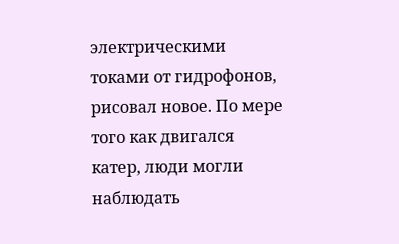электрическими токами от гидрофонов, рисовал новое. По мере того как двигался катер, люди могли наблюдать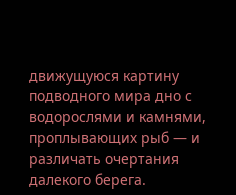движущуюся картину подводного мира дно с водорослями и камнями, проплывающих рыб — и различать очертания далекого берега.